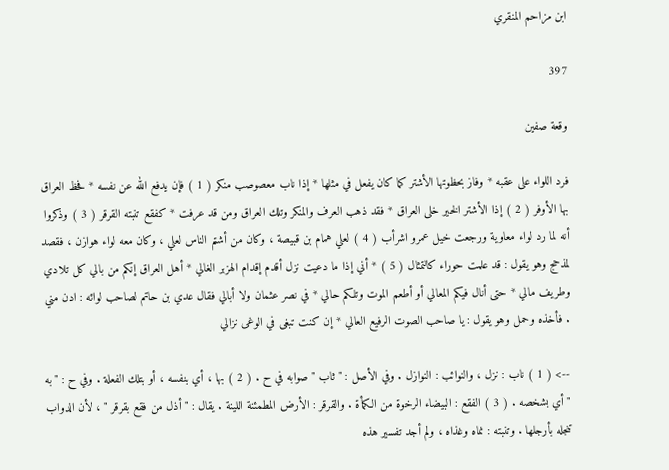ابن مزاحم المنقري

397

وقعة صفين

فرد اللواء على عقبه * وفاز بحظوتها الأشتر كما كان يفعل في مثلها * إذا ناب معصوصب منكر ( 1 ) فإن يدفع الله عن نفسه * فحظ العراق بها الأوفر ( 2 ) إذا الأشتر الخير خلى العراق * فقد ذهب العرف والمنكر وتلك العراق ومن قد عرفت * كفقع تنبته القرقر ( 3 ) وذكروا أنه لما رد لواء معاوية ورجعت خيل عمرو اشرأب ( 4 ) لعلي همام بن قبيصة ، وكان من أشتم الناس لعلي ، وكان معه لواء هوازن ، فقصد لمذحج وهو يقول : قد علمت حوراء كالتمثال ( 5 ) * أني إذا ما دعيت نزل أقدم إقدام الهزبر الغالي * أهل العراق إنكم من بالي كل تلادي وطريف مالي * حتى أنال فيكم المعالي أو أطعم الموت وتلكم حالي * في نصر عثمان ولا أبالي فقال عدي بن حاتم لصاحب لوائه : ادن مني . فأخذه وحمل وهو يقول : يا صاحب الصوت الرفيع العالي * إن كنت تبغى في الوغى نزالي

--> ( 1 ) ناب : نزل ، والنوائب : النوازل . وفي الأصل : " ثاب " صوابه في ح . ( 2 ) بها ، أي بنفسه ، أو بتلك الفعلة . وفي ح : " به " أي بشخصه . ( 3 ) الفقع : البيضاء الرخوة من الكمأة . والقرقر : الأرض المطمئنة اللينة . يقال : " أذل من فقع بقرقر " ، لأن الدواب تنجله بأرجلها . وتنبته : نماه وغذاه ، ولم أجد تفسير هذه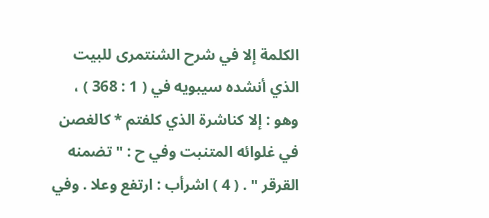الكلمة إلا في شرح الشنتمرى للبيت الذي أنشده سيبويه في ( 1 : 368 ) ، وهو : إلا كناشرة الذي كلفتم * كالغصن في غلوائه المتنبت وفي ح : " تضمنه القرقر " . ( 4 ) اشرأب : ارتفع وعلا . وفي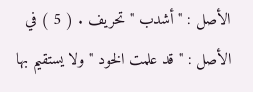الأصل : " أشدب " تحريف . ( 5 ) في الأصل : " قد علمت الخود " ولا يستقيم بها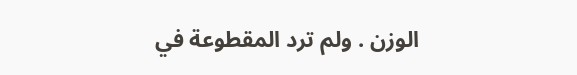الوزن . ولم ترد المقطوعة في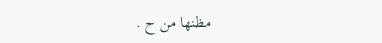مظنها من ح .